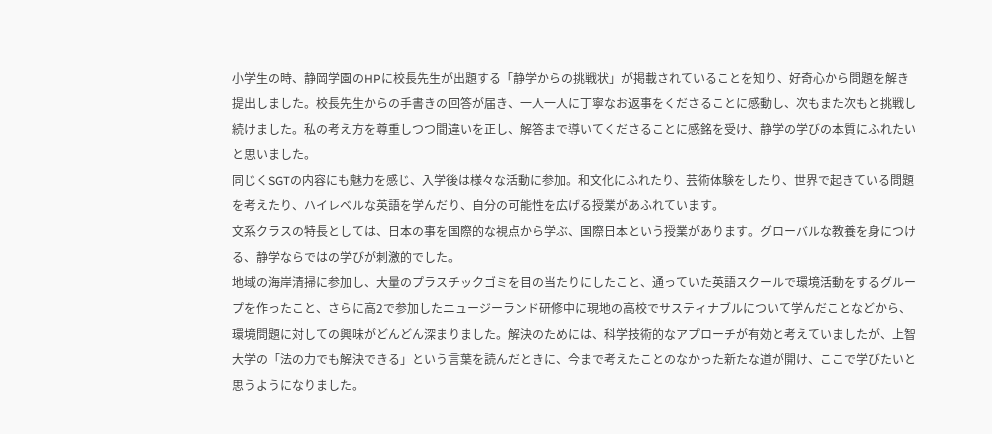小学生の時、静岡学園のHPに校長先生が出題する「静学からの挑戦状」が掲載されていることを知り、好奇心から問題を解き提出しました。校長先生からの手書きの回答が届き、一人一人に丁寧なお返事をくださることに感動し、次もまた次もと挑戦し続けました。私の考え方を尊重しつつ間違いを正し、解答まで導いてくださることに感銘を受け、静学の学びの本質にふれたいと思いました。
同じくSGTの内容にも魅力を感じ、入学後は様々な活動に参加。和文化にふれたり、芸術体験をしたり、世界で起きている問題を考えたり、ハイレベルな英語を学んだり、自分の可能性を広げる授業があふれています。
文系クラスの特長としては、日本の事を国際的な視点から学ぶ、国際日本という授業があります。グローバルな教養を身につける、静学ならではの学びが刺激的でした。
地域の海岸清掃に参加し、大量のプラスチックゴミを目の当たりにしたこと、通っていた英語スクールで環境活動をするグループを作ったこと、さらに高2で参加したニュージーランド研修中に現地の高校でサスティナブルについて学んだことなどから、環境問題に対しての興味がどんどん深まりました。解決のためには、科学技術的なアプローチが有効と考えていましたが、上智大学の「法の力でも解決できる」という言葉を読んだときに、今まで考えたことのなかった新たな道が開け、ここで学びたいと思うようになりました。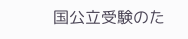国公立受験のた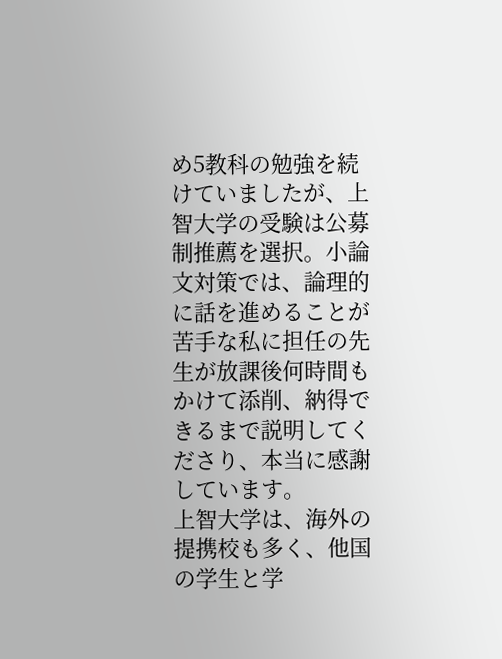め5教科の勉強を続けていましたが、上智大学の受験は公募制推薦を選択。小論文対策では、論理的に話を進めることが苦手な私に担任の先生が放課後何時間もかけて添削、納得できるまで説明してくださり、本当に感謝しています。
上智大学は、海外の提携校も多く、他国の学生と学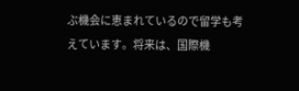ぶ機会に恵まれているので留学も考えています。将来は、国際機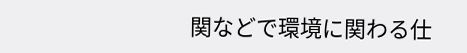関などで環境に関わる仕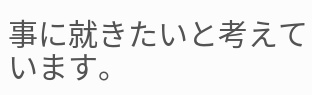事に就きたいと考えています。